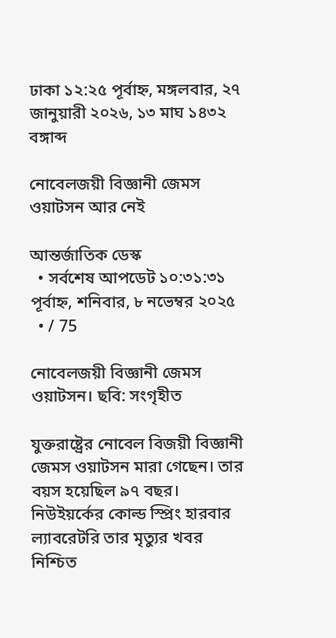ঢাকা ১২:২৫ পূর্বাহ্ন, মঙ্গলবার, ২৭ জানুয়ারী ২০২৬, ১৩ মাঘ ১৪৩২ বঙ্গাব্দ

নোবেলজয়ী বিজ্ঞানী জেমস ওয়াটসন আর নেই

আন্তর্জাতিক ডেস্ক
  • সর্বশেষ আপডেট ১০:৩১:৩১ পূর্বাহ্ন, শনিবার, ৮ নভেম্বর ২০২৫
  • / 75

নোবেলজয়ী বিজ্ঞানী জেমস ওয়াটসন। ছবি: সংগৃহীত

যুক্তরাষ্ট্রের নোবেল বিজয়ী বিজ্ঞানী জেমস ওয়াটসন মারা গেছেন। তার বয়স হয়েছিল ৯৭ বছর। নিউইয়র্কের কোল্ড স্প্রিং হারবার ল্যাবরেটরি তার মৃত্যুর খবর নিশ্চিত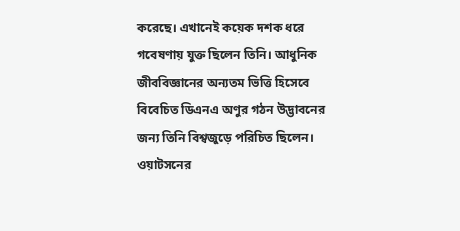করেছে। এখানেই কয়েক দশক ধরে গবেষণায় যুক্ত ছিলেন তিনি। আধুনিক জীববিজ্ঞানের অন্যতম ভিত্তি হিসেবে বিবেচিত ডিএনএ অণুর গঠন উদ্ভাবনের জন্য তিনি বিশ্বজুড়ে পরিচিত ছিলেন। ওয়াটসনের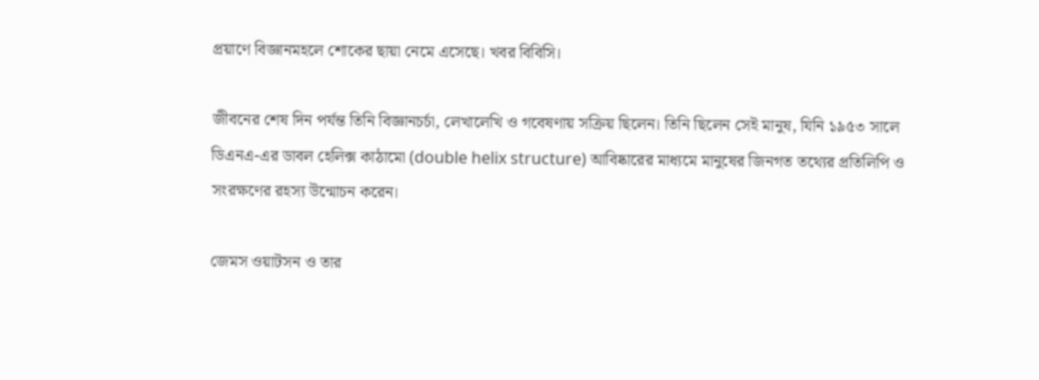প্রয়াণে বিজ্ঞানমহলে শোকের ছায়া নেমে এসেছে। খবর বিবিসি।

জীবনের শেষ দিন পর্যন্ত তিনি বিজ্ঞানচর্চা, লেখালেখি ও গবেষণায় সক্রিয় ছিলেন। তিনি ছিলেন সেই মানুষ, যিনি ১৯৫৩ সালে ডিএনএ-এর ডাবল হেলিক্স কাঠামো (double helix structure) আবিষ্কারের মাধ্যমে মানুষের জিনগত তথ্যের প্রতিলিপি ও সংরক্ষণের রহস্য উন্মোচন করেন।

জেমস ওয়াটসন ও তার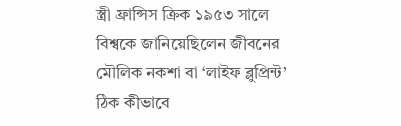স্ত্রী ফ্রান্সিস ক্রিক ১৯৫৩ সালে বিশ্বকে জানিয়েছিলেন জীবনের মৌলিক নকশা বা ‘লাইফ ব্লুপ্রিন্ট’ ঠিক কীভাবে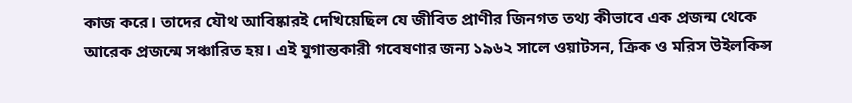কাজ করে। তাদের যৌথ আবিষ্কারই দেখিয়েছিল যে জীবিত প্রাণীর জিনগত তথ্য কীভাবে এক প্রজন্ম থেকে আরেক প্রজন্মে সঞ্চারিত হয়। এই যুগান্তকারী গবেষণার জন্য ১৯৬২ সালে ওয়াটসন, ক্রিক ও মরিস উইলকিন্স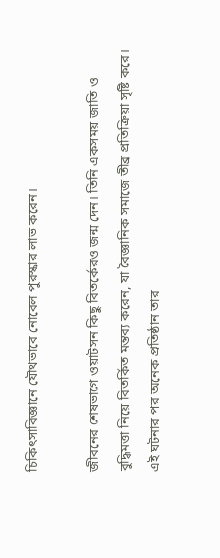চিকিৎসাবিজ্ঞানে যৌথভাবে নোবেল পুরস্কার লাভ করেন।

জীবনের শেষভাগে ওয়াটসন কিছু বিতর্কেরও জন্ম দেন। তিনি একসময় জাতি ও বুদ্ধিমত্তা নিয়ে বিতর্কিত মন্তব্য করেন, যা বৈজ্ঞানিক সমাজে তীব্র প্রতিক্রিয়া সৃষ্টি করে। এই ঘটনার পর অনেক প্রতিষ্ঠান তার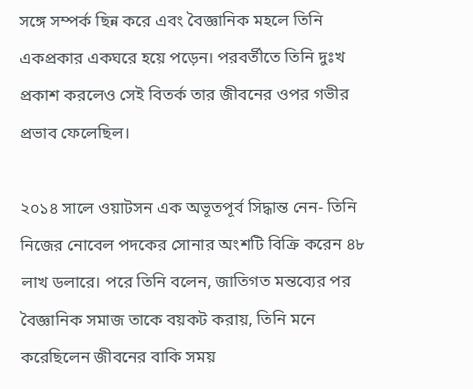সঙ্গে সম্পর্ক ছিন্ন করে এবং বৈজ্ঞানিক মহলে তিনি একপ্রকার একঘরে হয়ে পড়েন। পরবর্তীতে তিনি দুঃখ প্রকাশ করলেও সেই বিতর্ক তার জীবনের ওপর গভীর প্রভাব ফেলেছিল।

২০১৪ সালে ওয়াটসন এক অভূতপূর্ব সিদ্ধান্ত নেন- তিনি নিজের নোবেল পদকের সোনার অংশটি বিক্রি করেন ৪৮ লাখ ডলারে। পরে তিনি বলেন, জাতিগত মন্তব্যের পর বৈজ্ঞানিক সমাজ তাকে বয়কট করায়, তিনি মনে করেছিলেন জীবনের বাকি সময়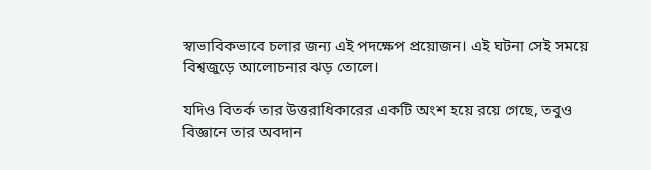স্বাভাবিকভাবে চলার জন্য এই পদক্ষেপ প্রয়োজন। এই ঘটনা সেই সময়ে বিশ্বজুড়ে আলোচনার ঝড় তোলে।

যদিও বিতর্ক তার উত্তরাধিকারের একটি অংশ হয়ে রয়ে গেছে, তবুও বিজ্ঞানে তার অবদান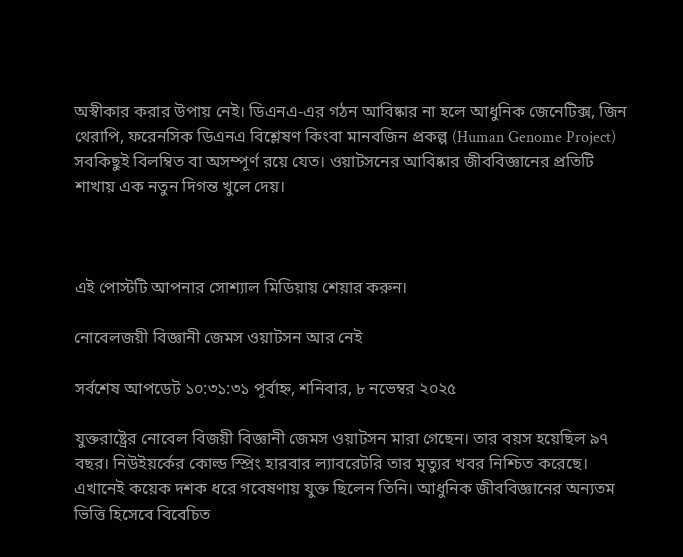অস্বীকার করার উপায় নেই। ডিএনএ-এর গঠন আবিষ্কার না হলে আধুনিক জেনেটিক্স, জিন থেরাপি, ফরেনসিক ডিএনএ বিশ্লেষণ কিংবা মানবজিন প্রকল্প (Human Genome Project) সবকিছুই বিলম্বিত বা অসম্পূর্ণ রয়ে যেত। ওয়াটসনের আবিষ্কার জীববিজ্ঞানের প্রতিটি শাখায় এক নতুন দিগন্ত খুলে দেয়।



এই পোস্টটি আপনার সোশ্যাল মিডিয়ায় শেয়ার করুন।

নোবেলজয়ী বিজ্ঞানী জেমস ওয়াটসন আর নেই

সর্বশেষ আপডেট ১০:৩১:৩১ পূর্বাহ্ন, শনিবার, ৮ নভেম্বর ২০২৫

যুক্তরাষ্ট্রের নোবেল বিজয়ী বিজ্ঞানী জেমস ওয়াটসন মারা গেছেন। তার বয়স হয়েছিল ৯৭ বছর। নিউইয়র্কের কোল্ড স্প্রিং হারবার ল্যাবরেটরি তার মৃত্যুর খবর নিশ্চিত করেছে। এখানেই কয়েক দশক ধরে গবেষণায় যুক্ত ছিলেন তিনি। আধুনিক জীববিজ্ঞানের অন্যতম ভিত্তি হিসেবে বিবেচিত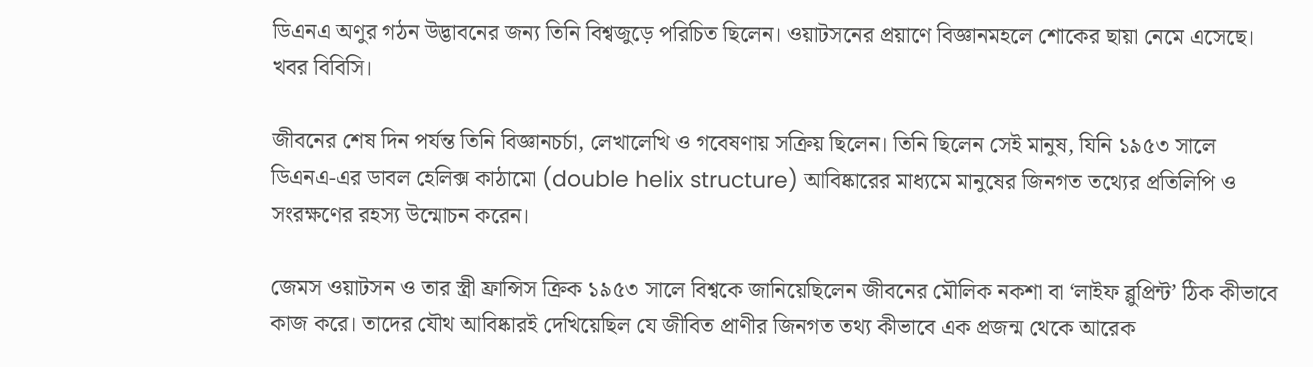ডিএনএ অণুর গঠন উদ্ভাবনের জন্য তিনি বিশ্বজুড়ে পরিচিত ছিলেন। ওয়াটসনের প্রয়াণে বিজ্ঞানমহলে শোকের ছায়া নেমে এসেছে। খবর বিবিসি।

জীবনের শেষ দিন পর্যন্ত তিনি বিজ্ঞানচর্চা, লেখালেখি ও গবেষণায় সক্রিয় ছিলেন। তিনি ছিলেন সেই মানুষ, যিনি ১৯৫৩ সালে ডিএনএ-এর ডাবল হেলিক্স কাঠামো (double helix structure) আবিষ্কারের মাধ্যমে মানুষের জিনগত তথ্যের প্রতিলিপি ও সংরক্ষণের রহস্য উন্মোচন করেন।

জেমস ওয়াটসন ও তার স্ত্রী ফ্রান্সিস ক্রিক ১৯৫৩ সালে বিশ্বকে জানিয়েছিলেন জীবনের মৌলিক নকশা বা ‘লাইফ ব্লুপ্রিন্ট’ ঠিক কীভাবে কাজ করে। তাদের যৌথ আবিষ্কারই দেখিয়েছিল যে জীবিত প্রাণীর জিনগত তথ্য কীভাবে এক প্রজন্ম থেকে আরেক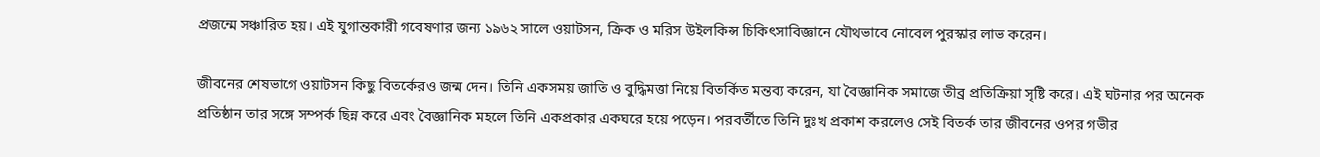প্রজন্মে সঞ্চারিত হয়। এই যুগান্তকারী গবেষণার জন্য ১৯৬২ সালে ওয়াটসন, ক্রিক ও মরিস উইলকিন্স চিকিৎসাবিজ্ঞানে যৌথভাবে নোবেল পুরস্কার লাভ করেন।

জীবনের শেষভাগে ওয়াটসন কিছু বিতর্কেরও জন্ম দেন। তিনি একসময় জাতি ও বুদ্ধিমত্তা নিয়ে বিতর্কিত মন্তব্য করেন, যা বৈজ্ঞানিক সমাজে তীব্র প্রতিক্রিয়া সৃষ্টি করে। এই ঘটনার পর অনেক প্রতিষ্ঠান তার সঙ্গে সম্পর্ক ছিন্ন করে এবং বৈজ্ঞানিক মহলে তিনি একপ্রকার একঘরে হয়ে পড়েন। পরবর্তীতে তিনি দুঃখ প্রকাশ করলেও সেই বিতর্ক তার জীবনের ওপর গভীর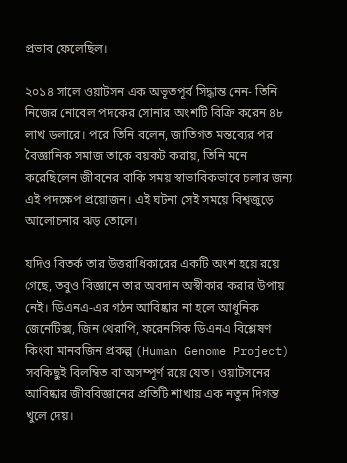প্রভাব ফেলেছিল।

২০১৪ সালে ওয়াটসন এক অভূতপূর্ব সিদ্ধান্ত নেন- তিনি নিজের নোবেল পদকের সোনার অংশটি বিক্রি করেন ৪৮ লাখ ডলারে। পরে তিনি বলেন, জাতিগত মন্তব্যের পর বৈজ্ঞানিক সমাজ তাকে বয়কট করায়, তিনি মনে করেছিলেন জীবনের বাকি সময় স্বাভাবিকভাবে চলার জন্য এই পদক্ষেপ প্রয়োজন। এই ঘটনা সেই সময়ে বিশ্বজুড়ে আলোচনার ঝড় তোলে।

যদিও বিতর্ক তার উত্তরাধিকারের একটি অংশ হয়ে রয়ে গেছে, তবুও বিজ্ঞানে তার অবদান অস্বীকার করার উপায় নেই। ডিএনএ-এর গঠন আবিষ্কার না হলে আধুনিক জেনেটিক্স, জিন থেরাপি, ফরেনসিক ডিএনএ বিশ্লেষণ কিংবা মানবজিন প্রকল্প (Human Genome Project) সবকিছুই বিলম্বিত বা অসম্পূর্ণ রয়ে যেত। ওয়াটসনের আবিষ্কার জীববিজ্ঞানের প্রতিটি শাখায় এক নতুন দিগন্ত খুলে দেয়।